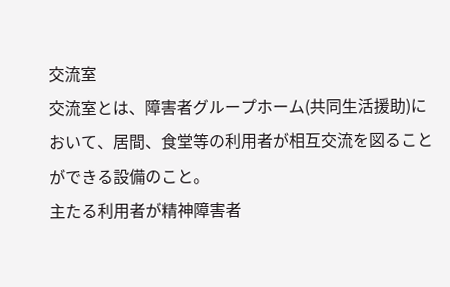交流室
交流室とは、障害者グループホーム(共同生活援助)において、居間、食堂等の利用者が相互交流を図ることができる設備のこと。
主たる利用者が精神障害者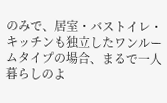のみで、居室・バストイレ・キッチンも独立したワンルームタイプの場合、まるで一人暮らしのよ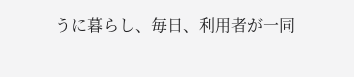うに暮らし、毎日、利用者が一同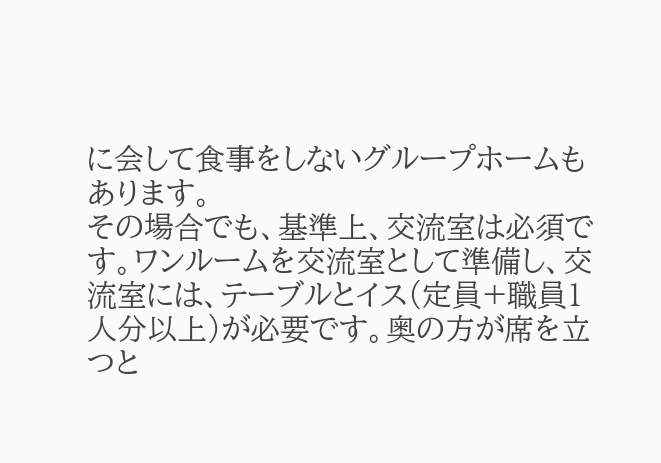に会して食事をしないグループホームもあります。
その場合でも、基準上、交流室は必須です。ワンルームを交流室として準備し、交流室には、テーブルとイス(定員+職員1人分以上)が必要です。奥の方が席を立つと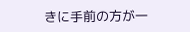きに手前の方が一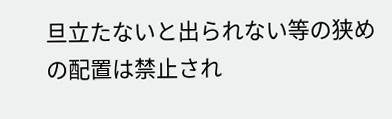旦立たないと出られない等の狭めの配置は禁止され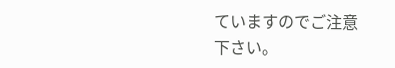ていますのでご注意下さい。